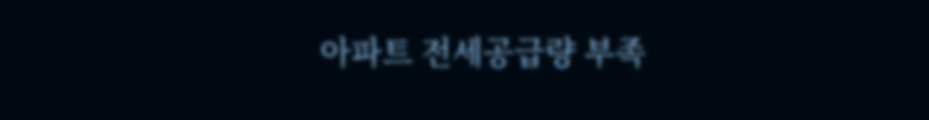아파트 전세공급량 부족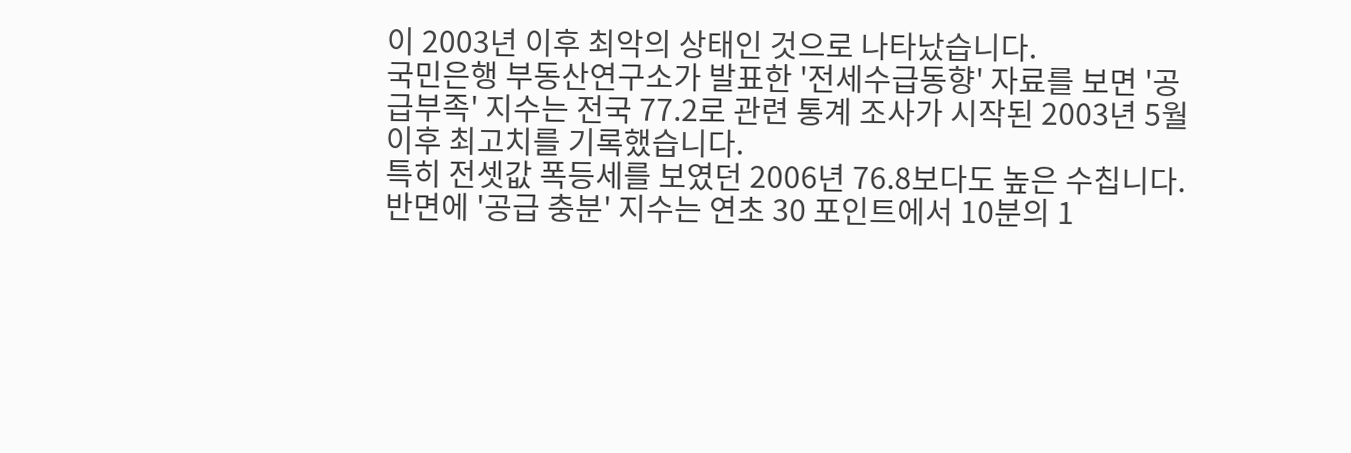이 2003년 이후 최악의 상태인 것으로 나타났습니다.
국민은행 부동산연구소가 발표한 '전세수급동향' 자료를 보면 '공급부족' 지수는 전국 77.2로 관련 통계 조사가 시작된 2003년 5월 이후 최고치를 기록했습니다.
특히 전셋값 폭등세를 보였던 2006년 76.8보다도 높은 수칩니다.
반면에 '공급 충분' 지수는 연초 30 포인트에서 10분의 1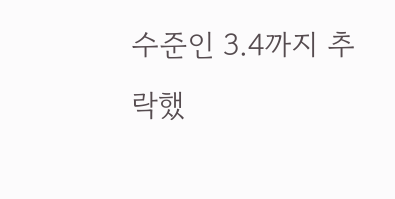수준인 3.4까지 추락했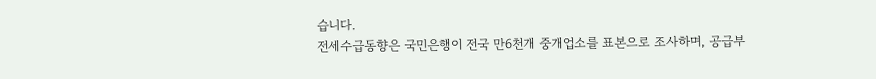습니다.
전세수급동향은 국민은행이 전국 만6천개 중개업소를 표본으로 조사하며, 공급부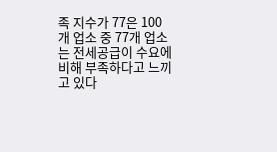족 지수가 77은 100개 업소 중 77개 업소는 전세공급이 수요에 비해 부족하다고 느끼고 있다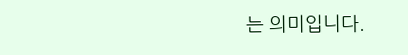는 의미입니다.